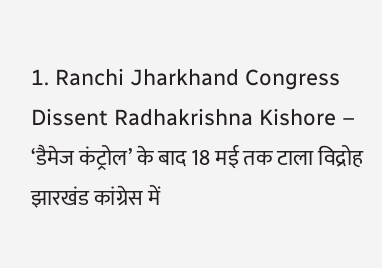1. Ranchi Jharkhand Congress Dissent Radhakrishna Kishore – ‘डैमेज कंट्रोल’ के बाद 18 मई तक टाला विद्रोह
झारखंड कांग्रेस में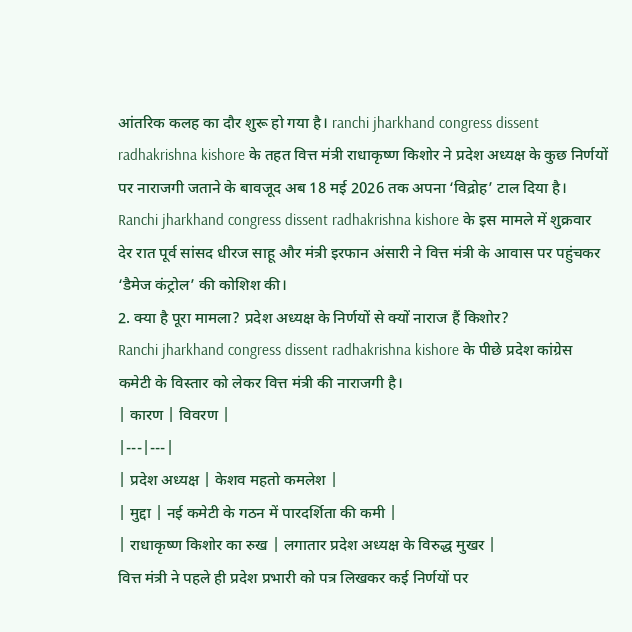आंतरिक कलह का दौर शुरू हो गया है। ranchi jharkhand congress dissent radhakrishna kishore के तहत वित्त मंत्री राधाकृष्ण किशोर ने प्रदेश अध्यक्ष के कुछ निर्णयों पर नाराजगी जताने के बावजूद अब 18 मई 2026 तक अपना ‘विद्रोह’ टाल दिया है।
Ranchi jharkhand congress dissent radhakrishna kishore के इस मामले में शुक्रवार देर रात पूर्व सांसद धीरज साहू और मंत्री इरफान अंसारी ने वित्त मंत्री के आवास पर पहुंचकर ‘डैमेज कंट्रोल’ की कोशिश की।
2. क्या है पूरा मामला? प्रदेश अध्यक्ष के निर्णयों से क्यों नाराज हैं किशोर?
Ranchi jharkhand congress dissent radhakrishna kishore के पीछे प्रदेश कांग्रेस कमेटी के विस्तार को लेकर वित्त मंत्री की नाराजगी है।
| कारण | विवरण |
|---|---|
| प्रदेश अध्यक्ष | केशव महतो कमलेश |
| मुद्दा | नई कमेटी के गठन में पारदर्शिता की कमी |
| राधाकृष्ण किशोर का रुख | लगातार प्रदेश अध्यक्ष के विरुद्ध मुखर |
वित्त मंत्री ने पहले ही प्रदेश प्रभारी को पत्र लिखकर कई निर्णयों पर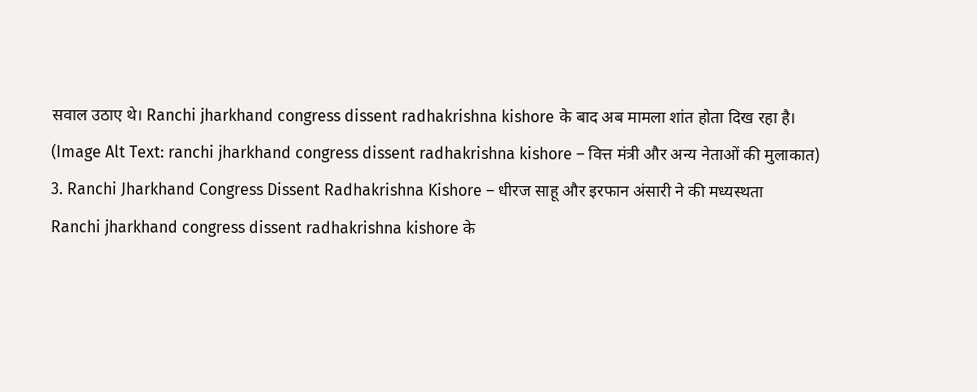सवाल उठाए थे। Ranchi jharkhand congress dissent radhakrishna kishore के बाद अब मामला शांत होता दिख रहा है।
(Image Alt Text: ranchi jharkhand congress dissent radhakrishna kishore – वित्त मंत्री और अन्य नेताओं की मुलाकात)
3. Ranchi Jharkhand Congress Dissent Radhakrishna Kishore – धीरज साहू और इरफान अंसारी ने की मध्यस्थता
Ranchi jharkhand congress dissent radhakrishna kishore के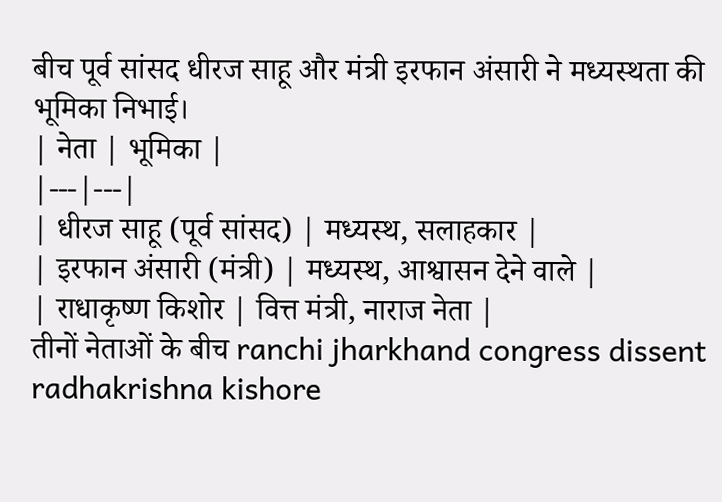बीच पूर्व सांसद धीरज साहू और मंत्री इरफान अंसारी ने मध्यस्थता की भूमिका निभाई।
| नेता | भूमिका |
|---|---|
| धीरज साहू (पूर्व सांसद) | मध्यस्थ, सलाहकार |
| इरफान अंसारी (मंत्री) | मध्यस्थ, आश्वासन देने वाले |
| राधाकृष्ण किशोर | वित्त मंत्री, नाराज नेता |
तीनों नेताओं के बीच ranchi jharkhand congress dissent radhakrishna kishore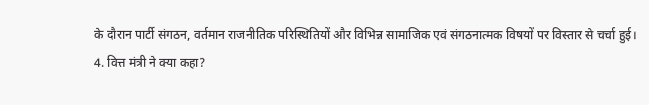के दौरान पार्टी संगठन, वर्तमान राजनीतिक परिस्थितियों और विभिन्न सामाजिक एवं संगठनात्मक विषयों पर विस्तार से चर्चा हुई।
4. वित्त मंत्री ने क्या कहा?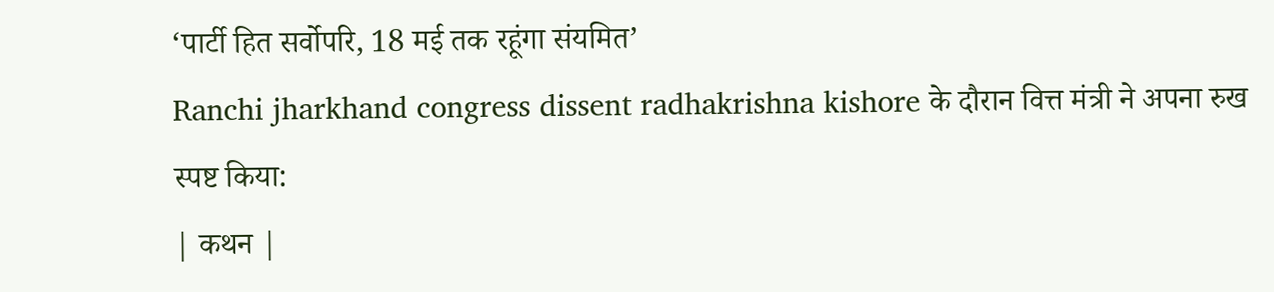‘पार्टी हित सर्वोपरि, 18 मई तक रहूंगा संयमित’
Ranchi jharkhand congress dissent radhakrishna kishore के दौरान वित्त मंत्री ने अपना रुख स्पष्ट किया:
| कथन |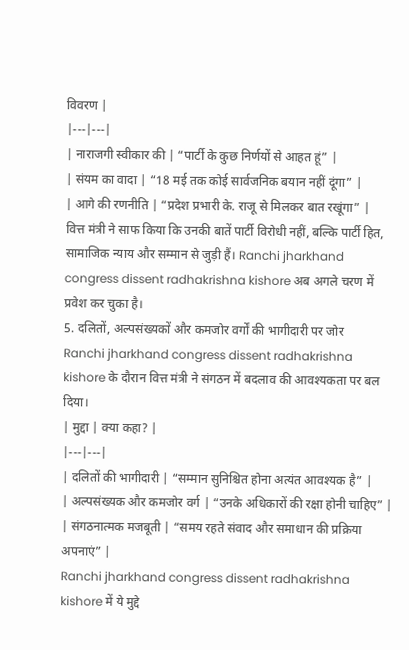विवरण |
|---|---|
| नाराजगी स्वीकार की | “पार्टी के कुछ निर्णयों से आहत हूं” |
| संयम का वादा | “18 मई तक कोई सार्वजनिक बयान नहीं दूंगा” |
| आगे की रणनीति | “प्रदेश प्रभारी के. राजू से मिलकर बात रखूंगा” |
वित्त मंत्री ने साफ किया कि उनकी बातें पार्टी विरोधी नहीं, बल्कि पार्टी हित, सामाजिक न्याय और सम्मान से जुड़ी हैं। Ranchi jharkhand congress dissent radhakrishna kishore अब अगले चरण में प्रवेश कर चुका है।
5. दलितों, अल्पसंख्यकों और कमजोर वर्गों की भागीदारी पर जोर
Ranchi jharkhand congress dissent radhakrishna kishore के दौरान वित्त मंत्री ने संगठन में बदलाव की आवश्यकता पर बल दिया।
| मुद्दा | क्या कहा? |
|---|---|
| दलितों की भागीदारी | “सम्मान सुनिश्चित होना अत्यंत आवश्यक है” |
| अल्पसंख्यक और कमजोर वर्ग | “उनके अधिकारों की रक्षा होनी चाहिए” |
| संगठनात्मक मजबूती | “समय रहते संवाद और समाधान की प्रक्रिया अपनाएं” |
Ranchi jharkhand congress dissent radhakrishna kishore में ये मुद्दे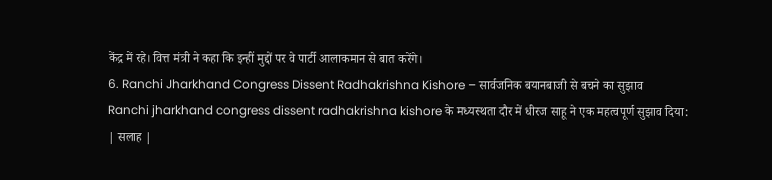केंद्र में रहे। वित्त मंत्री ने कहा कि इन्हीं मुद्दों पर वे पार्टी आलाकमान से बात करेंगे।
6. Ranchi Jharkhand Congress Dissent Radhakrishna Kishore – सार्वजनिक बयानबाजी से बचने का सुझाव
Ranchi jharkhand congress dissent radhakrishna kishore के मध्यस्थता दौर में धीरज साहू ने एक महत्वपूर्ण सुझाव दिया:
| सलाह |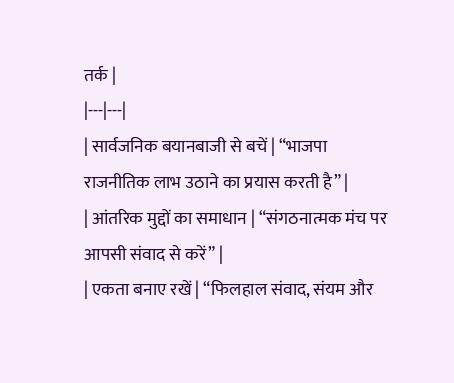तर्क |
|---|---|
| सार्वजनिक बयानबाजी से बचें | “भाजपा राजनीतिक लाभ उठाने का प्रयास करती है” |
| आंतरिक मुद्दों का समाधान | “संगठनात्मक मंच पर आपसी संवाद से करें” |
| एकता बनाए रखें | “फिलहाल संवाद, संयम और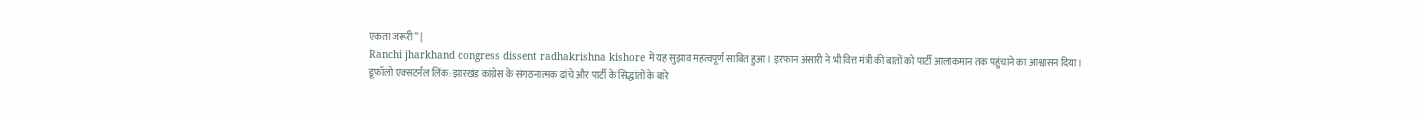एकता जरूरी” |
Ranchi jharkhand congress dissent radhakrishna kishore में यह सुझाव महत्वपूर्ण साबित हुआ। इरफान अंसारी ने भी वित्त मंत्री की बातों को पार्टी आलाकमान तक पहुंचाने का आश्वासन दिया।
डूफॉलो एक्सटर्नल लिंक: झारखंड कांग्रेस के संगठनात्मक ढांचे और पार्टी के सिद्धांतों के बारे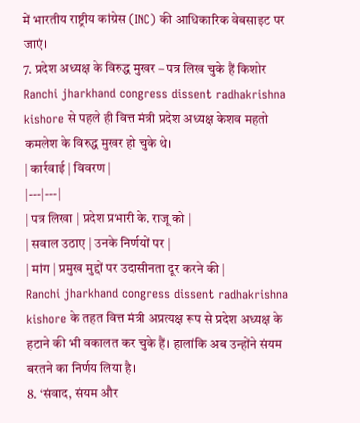में भारतीय राष्ट्रीय कांग्रेस (INC) की आधिकारिक वेबसाइट पर जाएं।
7. प्रदेश अध्यक्ष के विरुद्ध मुखर – पत्र लिख चुके हैं किशोर
Ranchi jharkhand congress dissent radhakrishna kishore से पहले ही वित्त मंत्री प्रदेश अध्यक्ष केशव महतो कमलेश के विरुद्ध मुखर हो चुके थे।
| कार्रवाई | विवरण |
|---|---|
| पत्र लिखा | प्रदेश प्रभारी के. राजू को |
| सवाल उठाए | उनके निर्णयों पर |
| मांग | प्रमुख मुद्दों पर उदासीनता दूर करने की |
Ranchi jharkhand congress dissent radhakrishna kishore के तहत वित्त मंत्री अप्रत्यक्ष रूप से प्रदेश अध्यक्ष के हटाने की भी वकालत कर चुके हैं। हालांकि अब उन्होंने संयम बरतने का निर्णय लिया है।
8. ‘संवाद, संयम और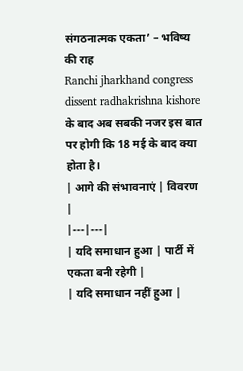संगठनात्मक एकता’ – भविष्य की राह
Ranchi jharkhand congress dissent radhakrishna kishore के बाद अब सबकी नजर इस बात पर होगी कि 18 मई के बाद क्या होता है।
| आगे की संभावनाएं | विवरण |
|---|---|
| यदि समाधान हुआ | पार्टी में एकता बनी रहेगी |
| यदि समाधान नहीं हुआ |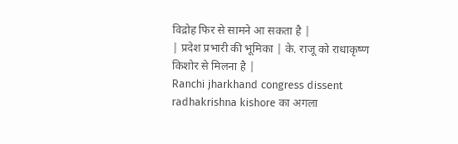विद्रोह फिर से सामने आ सकता है |
| प्रदेश प्रभारी की भूमिका | के. राजू को राधाकृष्ण किशोर से मिलना है |
Ranchi jharkhand congress dissent radhakrishna kishore का अगला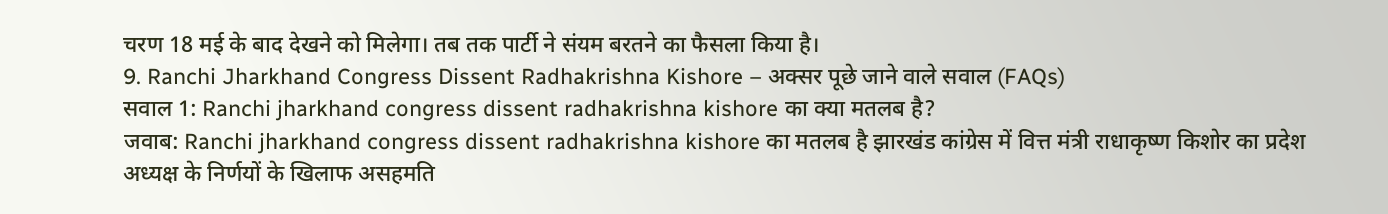चरण 18 मई के बाद देखने को मिलेगा। तब तक पार्टी ने संयम बरतने का फैसला किया है।
9. Ranchi Jharkhand Congress Dissent Radhakrishna Kishore – अक्सर पूछे जाने वाले सवाल (FAQs)
सवाल 1: Ranchi jharkhand congress dissent radhakrishna kishore का क्या मतलब है?
जवाब: Ranchi jharkhand congress dissent radhakrishna kishore का मतलब है झारखंड कांग्रेस में वित्त मंत्री राधाकृष्ण किशोर का प्रदेश अध्यक्ष के निर्णयों के खिलाफ असहमति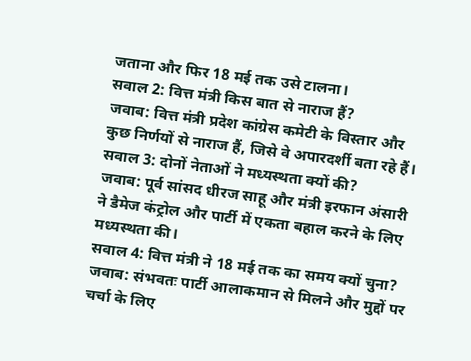जताना और फिर 18 मई तक उसे टालना।
सवाल 2: वित्त मंत्री किस बात से नाराज हैं?
जवाब: वित्त मंत्री प्रदेश कांग्रेस कमेटी के विस्तार और कुछ निर्णयों से नाराज हैं, जिसे वे अपारदर्शी बता रहे हैं।
सवाल 3: दोनों नेताओं ने मध्यस्थता क्यों की?
जवाब: पूर्व सांसद धीरज साहू और मंत्री इरफान अंसारी ने डैमेज कंट्रोल और पार्टी में एकता बहाल करने के लिए मध्यस्थता की।
सवाल 4: वित्त मंत्री ने 18 मई तक का समय क्यों चुना?
जवाब: संभवतः पार्टी आलाकमान से मिलने और मुद्दों पर चर्चा के लिए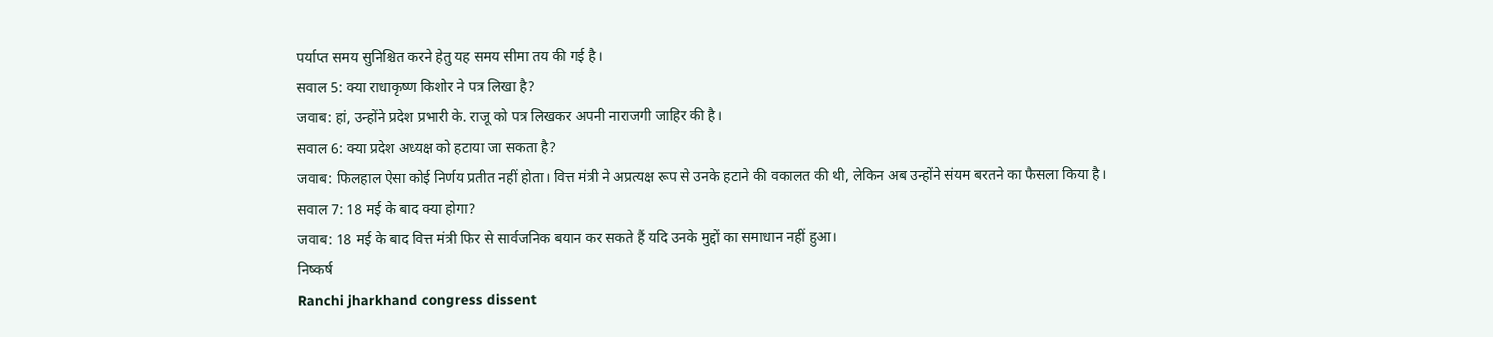पर्याप्त समय सुनिश्चित करने हेतु यह समय सीमा तय की गई है।
सवाल 5: क्या राधाकृष्ण किशोर ने पत्र लिखा है?
जवाब: हां, उन्होंने प्रदेश प्रभारी के. राजू को पत्र लिखकर अपनी नाराजगी जाहिर की है।
सवाल 6: क्या प्रदेश अध्यक्ष को हटाया जा सकता है?
जवाब: फिलहाल ऐसा कोई निर्णय प्रतीत नहीं होता। वित्त मंत्री ने अप्रत्यक्ष रूप से उनके हटाने की वकालत की थी, लेकिन अब उन्होंने संयम बरतने का फैसला किया है।
सवाल 7: 18 मई के बाद क्या होगा?
जवाब: 18 मई के बाद वित्त मंत्री फिर से सार्वजनिक बयान कर सकते हैं यदि उनके मुद्दों का समाधान नहीं हुआ।
निष्कर्ष
Ranchi jharkhand congress dissent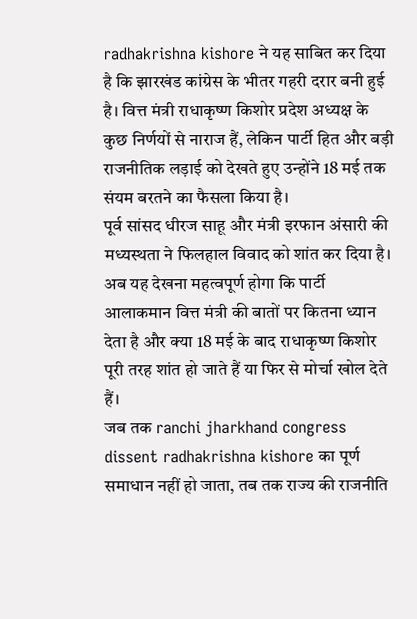radhakrishna kishore ने यह साबित कर दिया है कि झारखंड कांग्रेस के भीतर गहरी दरार बनी हुई है। वित्त मंत्री राधाकृष्ण किशोर प्रदेश अध्यक्ष के कुछ निर्णयों से नाराज हैं, लेकिन पार्टी हित और बड़ी राजनीतिक लड़ाई को देखते हुए उन्होंने 18 मई तक संयम बरतने का फैसला किया है।
पूर्व सांसद धीरज साहू और मंत्री इरफान अंसारी की मध्यस्थता ने फिलहाल विवाद को शांत कर दिया है। अब यह देखना महत्वपूर्ण होगा कि पार्टी आलाकमान वित्त मंत्री की बातों पर कितना ध्यान देता है और क्या 18 मई के बाद राधाकृष्ण किशोर पूरी तरह शांत हो जाते हैं या फिर से मोर्चा खोल देते हैं।
जब तक ranchi jharkhand congress dissent radhakrishna kishore का पूर्ण समाधान नहीं हो जाता, तब तक राज्य की राजनीति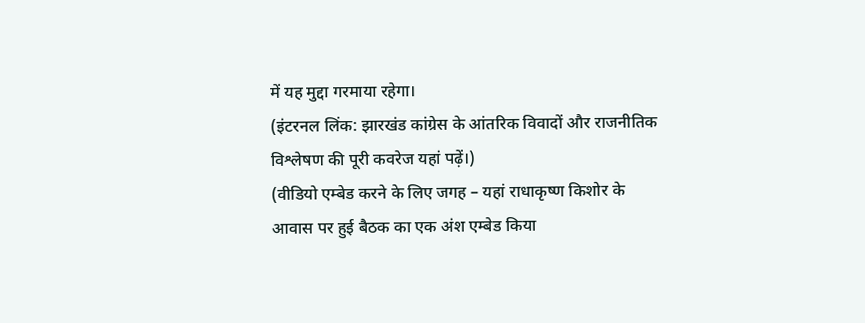में यह मुद्दा गरमाया रहेगा।
(इंटरनल लिंक: झारखंड कांग्रेस के आंतरिक विवादों और राजनीतिक विश्लेषण की पूरी कवरेज यहां पढ़ें।)
(वीडियो एम्बेड करने के लिए जगह – यहां राधाकृष्ण किशोर के आवास पर हुई बैठक का एक अंश एम्बेड किया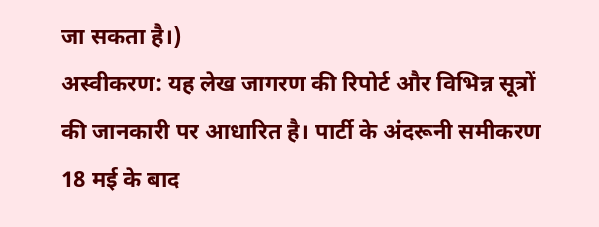जा सकता है।)
अस्वीकरण: यह लेख जागरण की रिपोर्ट और विभिन्न सूत्रों की जानकारी पर आधारित है। पार्टी के अंदरूनी समीकरण 18 मई के बाद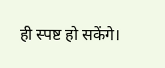ही स्पष्ट हो सकेंगे।